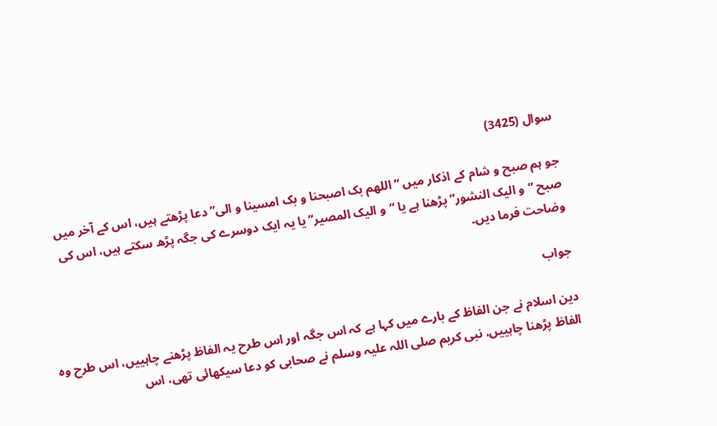سوال (3425)

جو ہم صبح و شام کے اذکار میں “اللهم بک اصبحنا و بک امسینا و الی” دعا پڑھتے ہیں، اس کے آخر میں صبح “و الیک النشور” پڑھنا ہے یا “و الیک المصیر” یا یہ ایک دوسرے کی جگہ پڑھ سکتے ہیں، اس کی وضاحت فرما دیں۔

جواب

دین اسلام نے جن الفاظ کے بارے میں کہا ہے کہ اس جگہ اور اس طرح یہ الفاظ پڑھنے چاہییں، اس طرح وہ الفاظ پڑھنا چاہییں، نبی کریم صلی اللہ علیہ وسلم نے صحابی کو دعا سیکھائی تھی، اس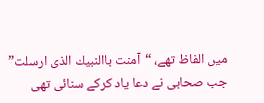میں الفاظ تھے، “آمنت باالنبیك الذی ارسلت” جب صحابی نے دعا یاد کرکے سنائی تھی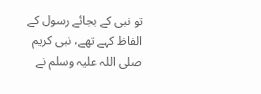تو نبی کے بجائے رسول کے الفاظ کہے تھے، نبی کریم صلی اللہ علیہ وسلم نے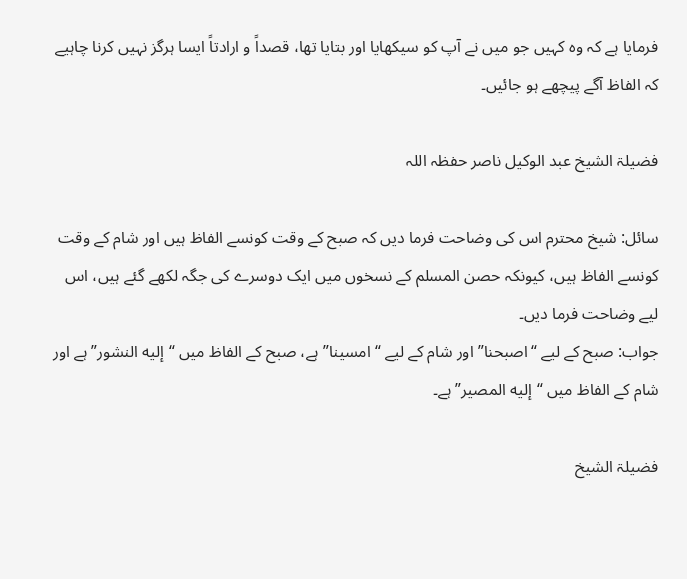فرمایا ہے کہ وہ کہیں جو میں نے آپ کو سیکھایا اور بتایا تھا، قصداً و ارادتاً ایسا ہرگز نہیں کرنا چاہیے کہ الفاظ آگے پیچھے ہو جائیں۔

فضیلۃ الشیخ عبد الوکیل ناصر حفظہ اللہ

سائل: شیخ محترم اس کی وضاحت فرما دیں کہ صبح کے وقت کونسے الفاظ ہیں اور شام کے وقت کونسے الفاظ ہیں، کیونکہ حصن المسلم کے نسخوں میں ایک دوسرے کی جگہ لکھے گئے ہیں، اس لیے وضاحت فرما دیں۔
جواب: صبح کے لیے “اصبحنا” اور شام کے لیے “امسينا” ہے، صبح کے الفاظ میں “إليه النشور” ہے اور شام کے الفاظ میں “إليه المصير” ہے۔

فضیلۃ الشیخ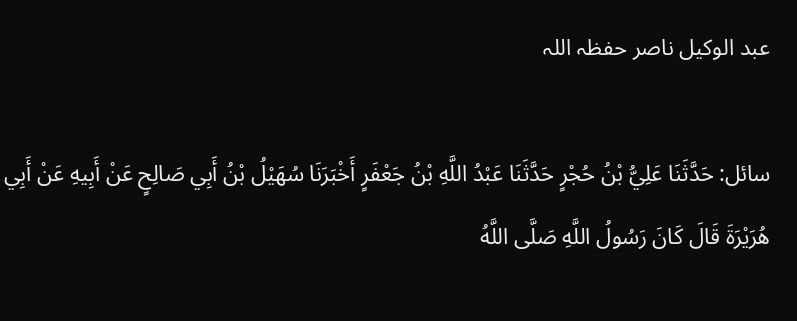عبد الوکیل ناصر حفظہ اللہ

سائل: حَدَّثَنَا عَلِيُّ بْنُ حُجْرٍ حَدَّثَنَا عَبْدُ اللَّهِ بْنُ جَعْفَرٍ أَخْبَرَنَا سُهَيْلُ بْنُ أَبِي صَالِحٍ عَنْ أَبِيهِ عَنْ أَبِي هُرَيْرَةَ قَالَ كَانَ رَسُولُ اللَّهِ صَلَّى اللَّهُ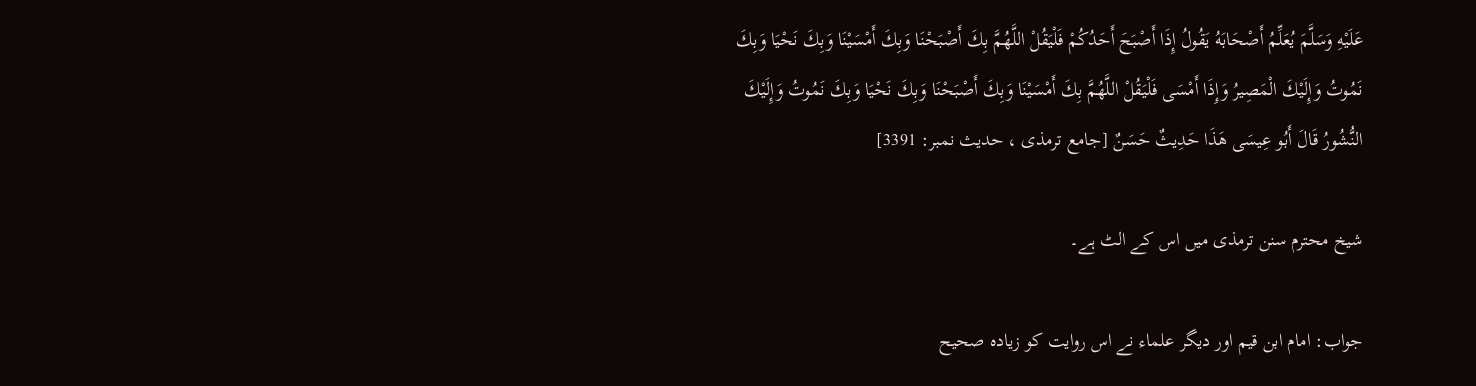عَلَيْهِ وَسَلَّمَ يُعَلِّمُ أَصْحَابَهُ يَقُولُ إِذَا أَصْبَحَ أَحَدُكُمْ فَلْيَقُلْ اللَّهُمَّ بِكَ أَصْبَحْنَا وَبِكَ أَمْسَيْنَا وَبِكَ نَحْيَا وَبِكَ نَمُوتُ وَإِلَيْكَ الْمَصِيرُ وَإِذَا أَمْسَى فَلْيَقُلْ اللَّهُمَّ بِكَ أَمْسَيْنَا وَبِكَ أَصْبَحْنَا وَبِكَ نَحْيَا وَبِكَ نَمُوتُ وَإِلَيْكَ النُّشُورُ قَالَ أَبُو عِيسَى هَذَا حَدِيثٌ حَسَنٌ [جامع ترمذی ، حدیث نمبر: 3391]

شیخ محترم سنن ترمذی میں اس کے الٹ ہے۔

جواب: امام ابن قیم اور دیگر علماء نے اس روایت کو زیادہ صحیح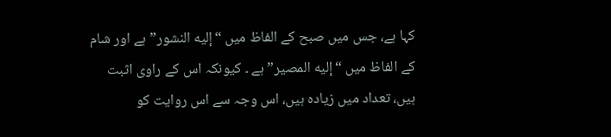کہا ہے، جس میں صبح کے الفاظ میں “إليه النشور” ہے اور شام کے الفاظ میں “إليه المصير” ہے ۔ کیونکہ اس کے راوی اثبت ہیں، تعداد میں زیادہ ہیں، اس وجہ سے اس روایت کو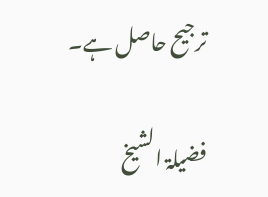ترجیح حاصل ہے۔

فضیلۃ الشیخ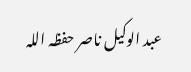عبد الوکیل ناصر حفظہ اللہ